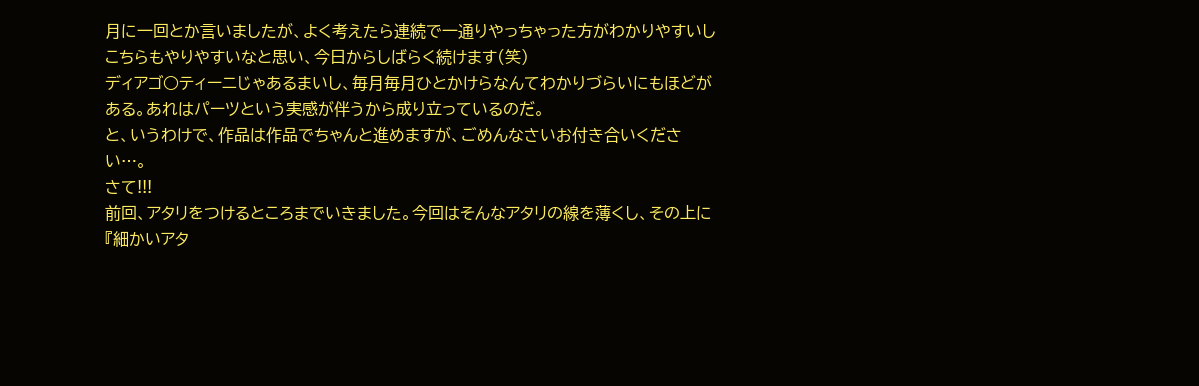月に一回とか言いましたが、よく考えたら連続で一通りやっちゃった方がわかりやすいしこちらもやりやすいなと思い、今日からしばらく続けます(笑)
ディアゴ○ティーニじゃあるまいし、毎月毎月ひとかけらなんてわかりづらいにもほどがある。あれはパーツという実感が伴うから成り立っているのだ。
と、いうわけで、作品は作品でちゃんと進めますが、ごめんなさいお付き合いください…。
さて!!!
前回、アタリをつけるところまでいきました。今回はそんなアタリの線を薄くし、その上に『細かいアタ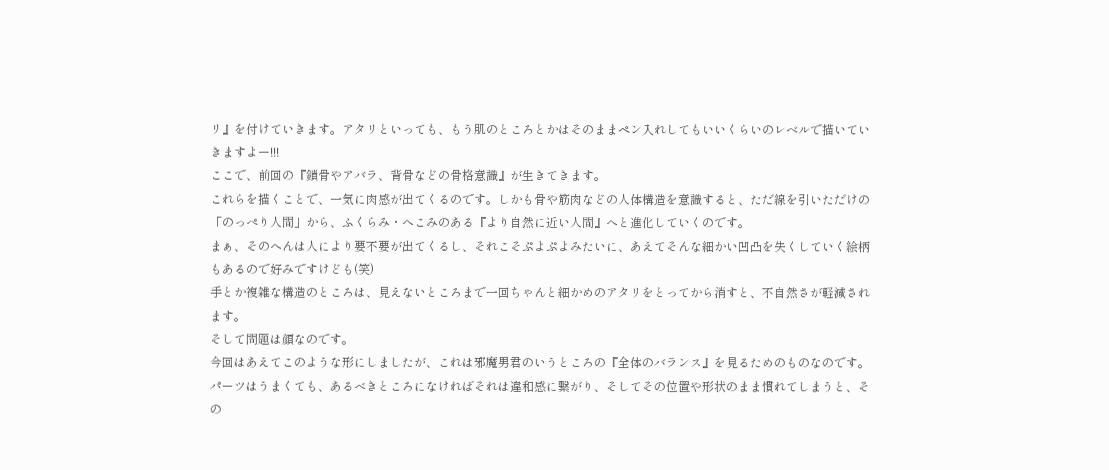リ』を付けていきます。アタリといっても、もう肌のところとかはそのままペン入れしてもいいくらいのレベルで描いていきますよー!!!
ここで、前回の『鎖骨やアバラ、背骨などの骨格意識』が生きてきます。
これらを描くことで、一気に肉感が出てくるのです。しかも骨や筋肉などの人体構造を意識すると、ただ線を引いただけの「のっぺり人間」から、ふくらみ・へこみのある『より自然に近い人間』へと進化していくのです。
まぁ、そのへんは人により要不要が出てくるし、それこそぷよぷよみたいに、あえてそんな細かい凹凸を失くしていく絵柄もあるので好みですけども(笑)
手とか複雑な構造のところは、見えないところまで一回ちゃんと細かめのアタリをとってから消すと、不自然さが軽減されます。
そして問題は顔なのです。
今回はあえてこのような形にしましたが、これは邪魔男君のいうところの『全体のバランス』を見るためのものなのです。
パーツはうまくても、あるべきところになければそれは違和感に繋がり、そしてその位置や形状のまま慣れてしまうと、その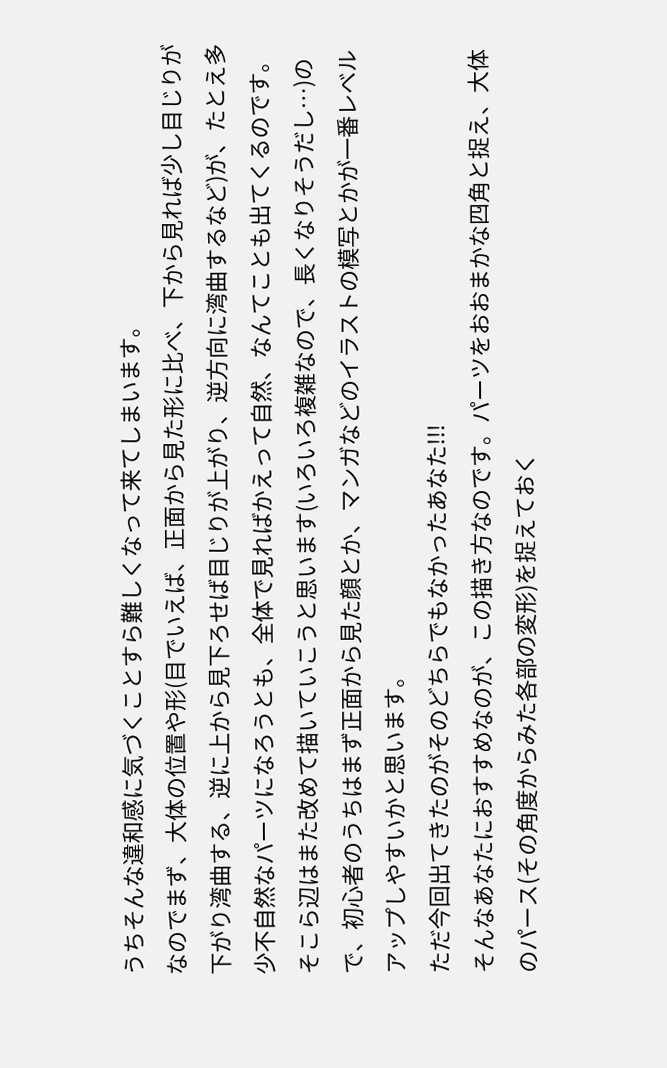うちそんな違和感に気づくことすら難しくなって来てしまいます。
なのでまず、大体の位置や形(目でいえば、正面から見た形に比べ、下から見れば少し目じりが下がり湾曲する、逆に上から見下ろせば目じりが上がり、逆方向に湾曲するなど)が、たとえ多少不自然なパーツになろうとも、全体で見ればかえって自然、なんてことも出てくるのです。
そこら辺はまた改めて描いていこうと思います(いろいろ複雑なので、長くなりそうだし…)ので、初心者のうちはまず正面から見た顔とか、マンガなどのイラストの模写とかが一番レベルアップしやすいかと思います。
ただ今回出てきたのがそのどちらでもなかったあなた!!!
そんなあなたにおすすめなのが、この描き方なのです。パーツをおおまかな四角と捉え、大体のパース(その角度からみた各部の変形)を捉えておく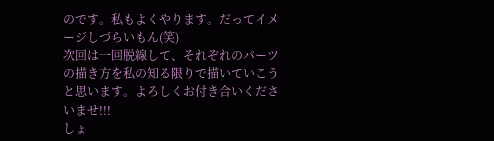のです。私もよくやります。だってイメージしづらいもん(笑)
次回は一回脱線して、それぞれのパーツの描き方を私の知る限りで描いていこうと思います。よろしくお付き合いくださいませ!!!
しょ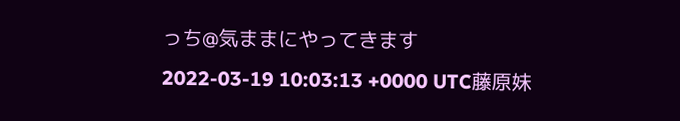っち@気ままにやってきます
2022-03-19 10:03:13 +0000 UTC藤原妹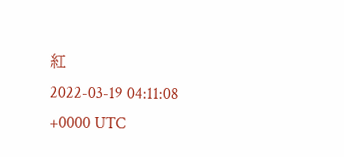紅
2022-03-19 04:11:08 +0000 UTC